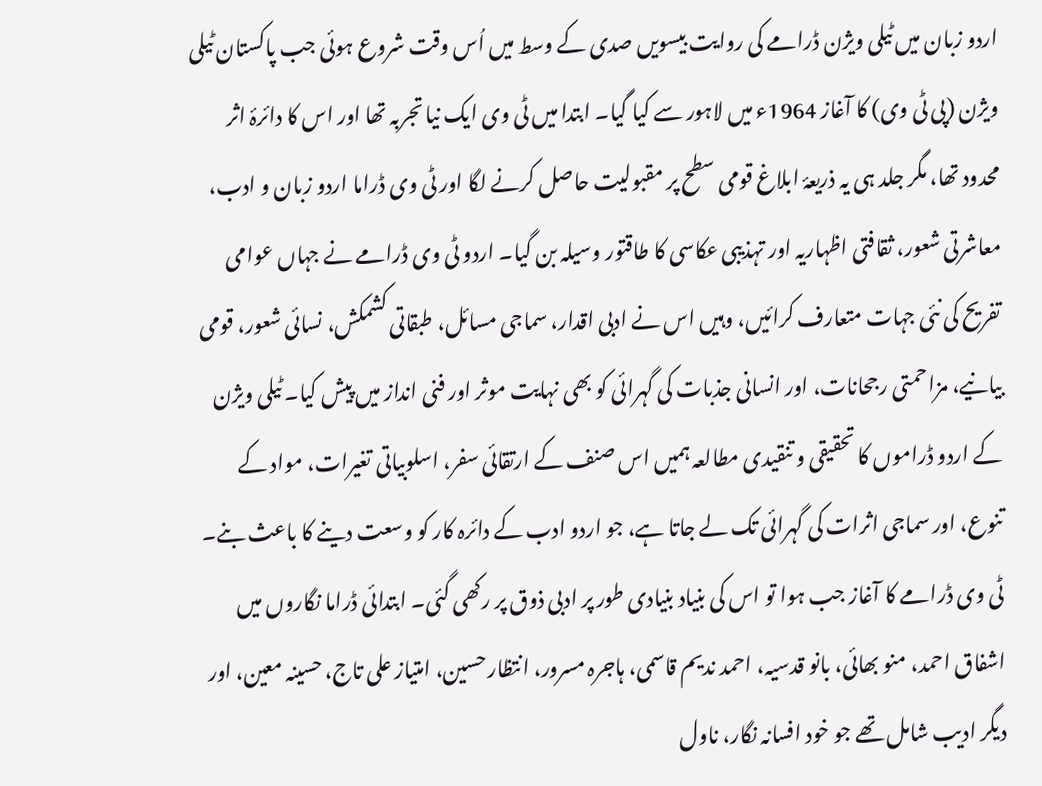اردو زبان میں ٹیلی ویژن ڈرامے کی روایت بیسویں صدی کے وسط میں اُس وقت شروع ہوئی جب پاکستان ٹیلی ویژن (پی ٹی وی) کا آغاز 1964ء میں لاہور سے کیا گیا۔ ابتدا میں ٹی وی ایک نیا تجربہ تھا اور اس کا دائرۂ اثر محدود تھا، مگر جلد ہی یہ ذریعۂ ابلاغ قومی سطح پر مقبولیت حاصل کرنے لگا اور ٹی وی ڈراما اردو زبان و ادب، معاشرتی شعور، ثقافتی اظہاریہ اور تہذیبی عکاسی کا طاقتور وسیلہ بن گیا۔ اردو ٹی وی ڈرامے نے جہاں عوامی تفریح کی نئی جہات متعارف کرائیں، وہیں اس نے ادبی اقدار، سماجی مسائل، طبقاتی کشمکش، نسائی شعور، قومی بیانیے، مزاحمتی رجحانات، اور انسانی جذبات کی گہرائی کو بھی نہایت موثر اور فنی انداز میں پیش کیا۔ ٹیلی ویژن کے اردو ڈراموں کا تحقیقی و تنقیدی مطالعہ ہمیں اس صنف کے ارتقائی سفر، اسلوبیاتی تغیرات، مواد کے تنوع، اور سماجی اثرات کی گہرائی تک لے جاتا ہے، جو اردو ادب کے دائرہ کار کو وسعت دینے کا باعث بنے۔
ٹی وی ڈرامے کا آغاز جب ہوا تو اس کی بنیاد بنیادی طور پر ادبی ذوق پر رکھی گئی۔ ابتدائی ڈراما نگاروں میں اشفاق احمد، منو بھائی، بانو قدسیہ، احمد ندیم قاسمی، ہاجرہ مسرور، انتظار حسین، امتیاز علی تاج، حسینہ معین، اور دیگر ادیب شامل تھے جو خود افسانہ نگار، ناول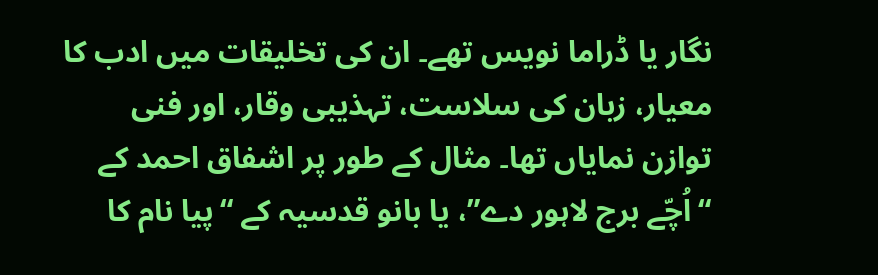نگار یا ڈراما نویس تھے۔ ان کی تخلیقات میں ادب کا معیار، زبان کی سلاست، تہذیبی وقار، اور فنی توازن نمایاں تھا۔ مثال کے طور پر اشفاق احمد کے “اُچّے برج لاہور دے”، یا بانو قدسیہ کے “پیا نام کا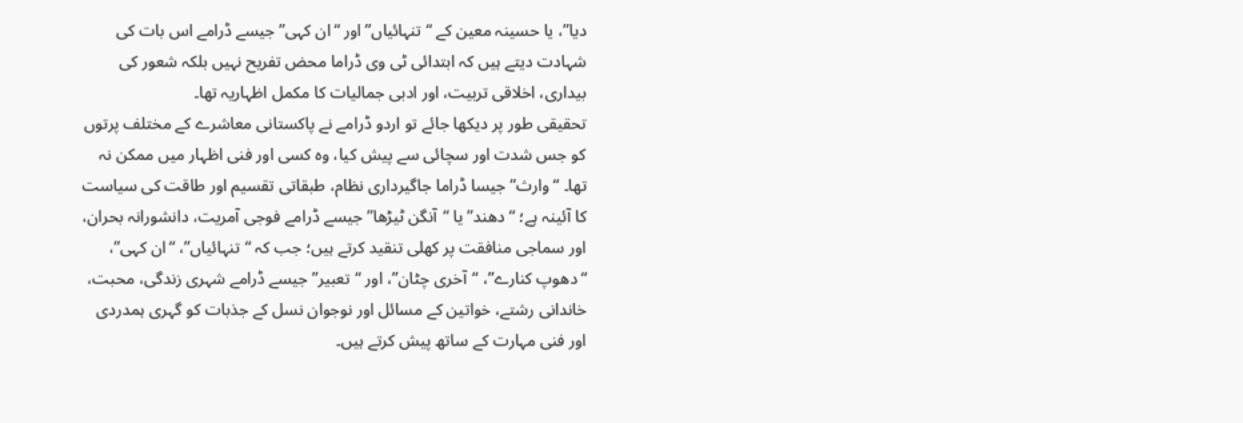دیا”، یا حسینہ معین کے “تنہائیاں” اور “ان کہی” جیسے ڈرامے اس بات کی شہادت دیتے ہیں کہ ابتدائی ٹی وی ڈراما محض تفریح نہیں بلکہ شعور کی بیداری، اخلاقی تربیت، اور ادبی جمالیات کا مکمل اظہاریہ تھا۔
تحقیقی طور پر دیکھا جائے تو اردو ڈرامے نے پاکستانی معاشرے کے مختلف پرتوں کو جس شدت اور سچائی سے پیش کیا، وہ کسی اور فنی اظہار میں ممکن نہ تھا۔ “وارث” جیسا ڈراما جاگیرداری نظام، طبقاتی تقسیم اور طاقت کی سیاست کا آئینہ ہے؛ “دھند” یا “آنگن ٹیڑھا” جیسے ڈرامے فوجی آمریت، دانشورانہ بحران، اور سماجی منافقت پر کھلی تنقید کرتے ہیں؛ جب کہ “تنہائیاں”، “ان کہی”، “دھوپ کنارے”، “آخری چٹان”، اور “تعبیر” جیسے ڈرامے شہری زندگی، محبت، خاندانی رشتے، خواتین کے مسائل اور نوجوان نسل کے جذبات کو گہری ہمدردی اور فنی مہارت کے ساتھ پیش کرتے ہیں۔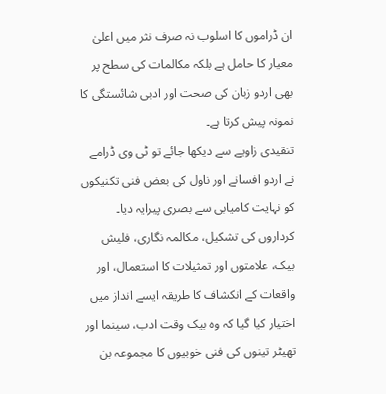ان ڈراموں کا اسلوب نہ صرف نثر میں اعلیٰ معیار کا حامل ہے بلکہ مکالمات کی سطح پر بھی اردو زبان کی صحت اور ادبی شائستگی کا نمونہ پیش کرتا ہے۔
تنقیدی زاویے سے دیکھا جائے تو ٹی وی ڈرامے نے اردو افسانے اور ناول کی بعض فنی تکنیکوں کو نہایت کامیابی سے بصری پیرایہ دیا۔ کرداروں کی تشکیل، مکالمہ نگاری، فلیش بیک، علامتوں اور تمثیلات کا استعمال، اور واقعات کے انکشاف کا طریقہ ایسے انداز میں اختیار کیا گیا کہ وہ بیک وقت ادب، سینما اور تھیٹر تینوں کی فنی خوبیوں کا مجموعہ بن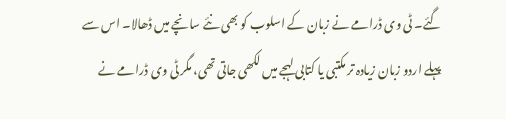گئے۔ ٹی وی ڈرامے نے زبان کے اسلوب کو بھی نئے سانچے میں ڈھالا۔ اس سے پہلے اردو زبان زیادہ تر مکتبی یا کتابی لہجے میں لکھی جاتی تھی، مگر ٹی وی ڈرامے نے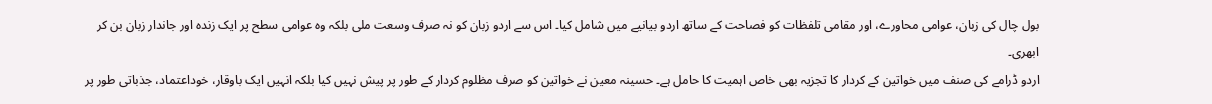بول چال کی زبان، عوامی محاورے، اور مقامی تلفظات کو فصاحت کے ساتھ اردو بیانیے میں شامل کیا۔ اس سے اردو زبان کو نہ صرف وسعت ملی بلکہ وہ عوامی سطح پر ایک زندہ اور جاندار زبان بن کر ابھری۔
اردو ڈرامے کی صنف میں خواتین کے کردار کا تجزیہ بھی خاص اہمیت کا حامل ہے۔ حسینہ معین نے خواتین کو صرف مظلوم کردار کے طور پر پیش نہیں کیا بلکہ انہیں ایک باوقار، خوداعتماد، جذباتی طور پر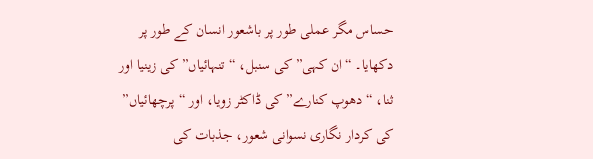حساس مگر عملی طور پر باشعور انسان کے طور پر دکھایا۔ “ان کہی” کی سنبل، “تنہائیاں” کی زینیا اور ثنا، “دھوپ کنارے” کی ڈاکٹر زویا، اور “پرچھائیاں” کی کردار نگاری نسوانی شعور، جذبات کی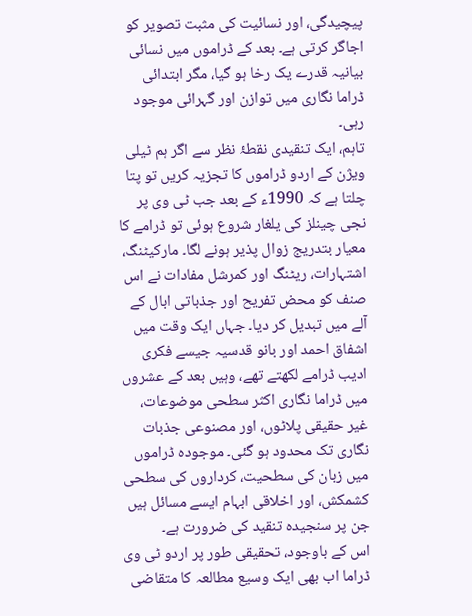پیچیدگی، اور نسائیت کی مثبت تصویر کو اجاگر کرتی ہے۔ بعد کے ڈراموں میں نسائی بیانیہ قدرے یک رخا ہو گیا، مگر ابتدائی ڈراما نگاری میں توازن اور گہرائی موجود رہی۔
تاہم، ایک تنقیدی نقطۂ نظر سے اگر ہم ٹیلی ویژن کے اردو ڈراموں کا تجزیہ کریں تو پتا چلتا ہے کہ 1990ء کے بعد جب ٹی وی پر نجی چینلز کی یلغار شروع ہوئی تو ڈرامے کا معیار بتدریج زوال پذیر ہونے لگا۔ مارکیٹنگ، اشتہارات، ریٹنگ اور کمرشل مفادات نے اس صنف کو محض تفریح اور جذباتی ابال کے آلے میں تبدیل کر دیا۔ جہاں ایک وقت میں اشفاق احمد اور بانو قدسیہ جیسے فکری ادیب ڈرامے لکھتے تھے، وہیں بعد کے عشروں میں ڈراما نگاری اکثر سطحی موضوعات، غیر حقیقی پلاٹوں، اور مصنوعی جذبات نگاری تک محدود ہو گئی۔ موجودہ ڈراموں میں زبان کی سطحیت، کرداروں کی سطحی کشمکش، اور اخلاقی ابہام ایسے مسائل ہیں جن پر سنجیدہ تنقید کی ضرورت ہے۔
اس کے باوجود، تحقیقی طور پر اردو ٹی وی ڈراما اب بھی ایک وسیع مطالعہ کا متقاضی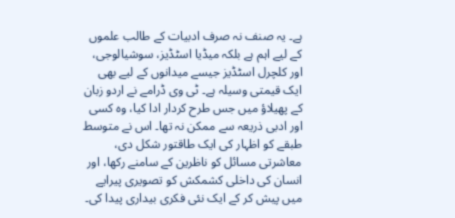ہے۔ یہ صنف نہ صرف ادبیات کے طالب علموں کے لیے اہم ہے بلکہ میڈیا اسٹڈیز، سوشیالوجی، اور کلچرل اسٹڈیز جیسے میدانوں کے لیے بھی ایک قیمتی وسیلہ ہے۔ ٹی وی ڈرامے نے اردو زبان کے پھیلاؤ میں جس طرح کردار ادا کیا، وہ کسی اور ادبی ذریعہ سے ممکن نہ تھا۔ اس نے متوسط طبقے کو اظہار کی ایک طاقتور شکل دی، معاشرتی مسائل کو ناظرین کے سامنے رکھا، اور انسان کی داخلی کشمکش کو تصویری پیرایے میں پیش کر کے ایک نئی فکری بیداری پیدا کی۔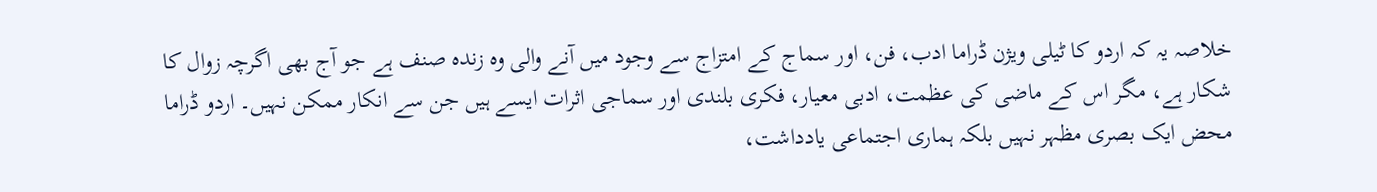خلاصہ یہ کہ اردو کا ٹیلی ویژن ڈراما ادب، فن، اور سماج کے امتزاج سے وجود میں آنے والی وہ زندہ صنف ہے جو آج بھی اگرچہ زوال کا شکار ہے، مگر اس کے ماضی کی عظمت، ادبی معیار، فکری بلندی اور سماجی اثرات ایسے ہیں جن سے انکار ممکن نہیں۔ اردو ڈراما محض ایک بصری مظہر نہیں بلکہ ہماری اجتماعی یادداشت،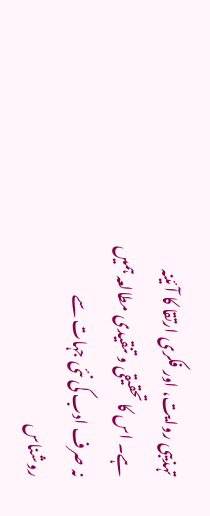تہذیبی روایت، اور فکری ارتقا کا آئینہ ہے۔ اس کا تحقیقی و تنقیدی مطالعہ ہمیں نہ صرف ادب کی نئی جہات سے روشناس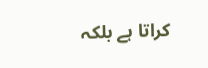کراتا ہے بلکہ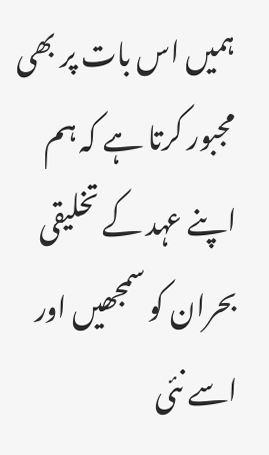ہمیں اس بات پر بھی مجبور کرتا ہے کہ ہم اپنے عہد کے تخلیقی بحران کو سمجھیں اور اسے نئی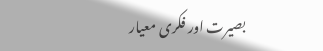بصیرت اور فکری معیار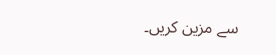سے مزین کریں۔